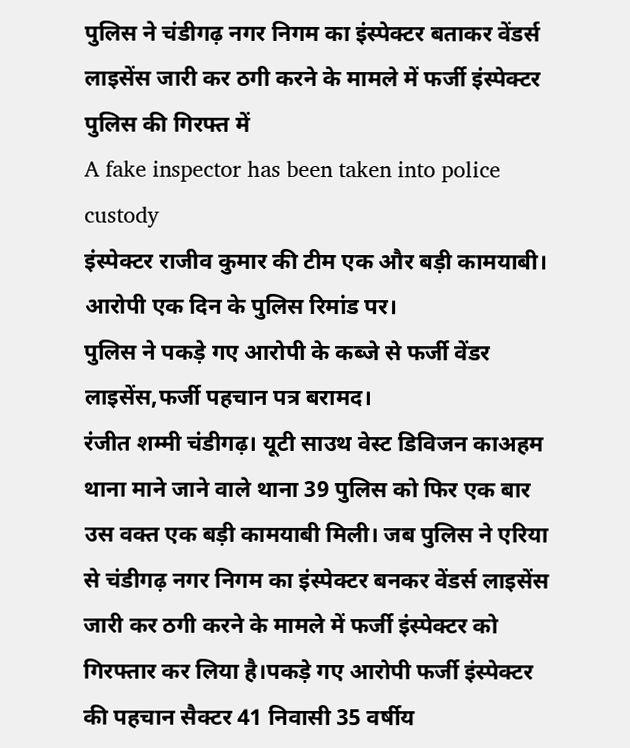पुलिस ने चंडीगढ़ नगर निगम का इंस्पेक्टर बताकर वेंडर्स लाइसेंस जारी कर ठगी करने के मामले में फर्जी इंस्पेक्टर पुलिस की गिरफ्त में
A fake inspector has been taken into police custody
इंस्पेक्टर राजीव कुमार की टीम एक और बड़ी कामयाबी।
आरोपी एक दिन के पुलिस रिमांड पर।
पुलिस ने पकड़े गए आरोपी के कब्जे से फर्जी वेंडर लाइसेंस,फर्जी पहचान पत्र बरामद।
रंजीत शम्मी चंडीगढ़। यूटी साउथ वेस्ट डिविजन काअहम थाना माने जाने वाले थाना 39 पुलिस को फिर एक बार उस वक्त एक बड़ी कामयाबी मिली। जब पुलिस ने एरिया से चंडीगढ़ नगर निगम का इंस्पेक्टर बनकर वेंडर्स लाइसेंस जारी कर ठगी करने के मामले में फर्जी इंस्पेक्टर को गिरफ्तार कर लिया है।पकड़े गए आरोपी फर्जी इंस्पेक्टर की पहचान सैक्टर 41 निवासी 35 वर्षीय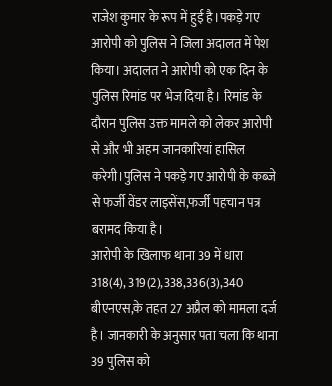राजेश कुमार के रूप में हुई है।पकड़े गए आरोपी को पुलिस ने जिला अदालत में पेश किया। अदालत ने आरोपी को एक दिन के पुलिस रिमांड पर भेज दिया है। रिमांड के दौरान पुलिस उक्त मामले को लेकर आरोपी से और भी अहम जानकारियां हासिल करेगी।पुलिस ने पकड़े गए आरोपी के कब्जे से फर्जी वेंडर लाइसेंस,फर्जी पहचान पत्र बरामद किया है।
आरोपी के खिलाफ थाना 39 में धारा 318(4), 319(2),338,336(3),340 बीएनएस,के तहत 27 अप्रैल को मामला दर्ज है। जानकारी के अनुसार पता चला कि थाना 39 पुलिस को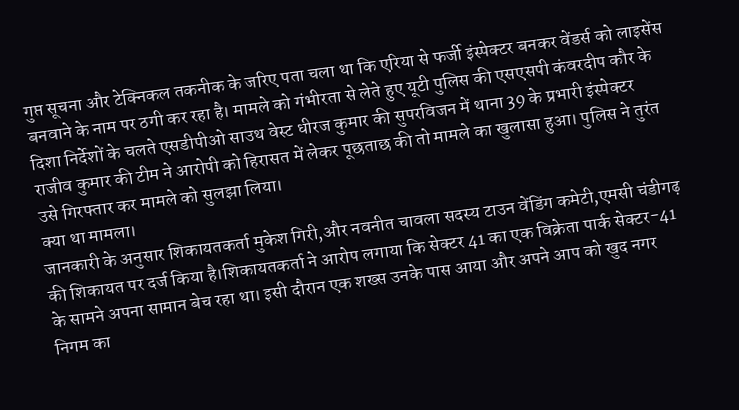गुप्त सूचना और टेक्निकल तकनीक के जरिए पता चला था कि एरिया से फर्जी इंस्पेक्टर बनकर वेंडर्स को लाइसेंस बनवाने के नाम पर ठगी कर रहा है। मामले को गंभीरता से लेते हुए यूटी पुलिस की एसएसपी कंवरदीप कौर के दिशा निर्देशों के चलते एसडीपीओ साउथ वेस्ट धीरज कुमार की सुपरविजन में थाना 39 के प्रभारी इंस्पेक्टर राजीव कुमार की टीम ने आरोपी को हिरासत में लेकर पूछताछ की तो मामले का खुलासा हुआ। पुलिस ने तुरंत उसे गिरफ्तार कर मामले को सुलझा लिया।
क्या था मामला।
जानकारी के अनुसार शिकायतकर्ता मुकेश गिरी,और नवनीत चावला सदस्य टाउन वेंडिंग कमेटी,एमसी चंडीगढ़ की शिकायत पर दर्ज किया है।शिकायतकर्ता ने आरोप लगाया कि सेक्टर 41 का एक विक्रेता पार्क सेक्टर-41 के सामने अपना सामान बेच रहा था। इसी दौरान एक शख्स उनके पास आया और अपने आप को खुद नगर निगम का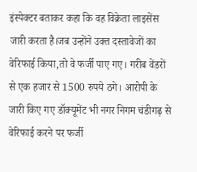इंस्पेक्टर बताकर कहा कि वह विक्रेता लाइसेंस जारी करता है।जब उन्होंने उक्त दस्तावेजों का वेरिफाई किया,तो वे फर्जी पाए गए। गरीब वेंडरों से एक हजार से 1500 रुपये ठगे। आरोपी के जारी किए गए डॉक्यूमेंट भी नगर निगम चंडीगढ़ से वेरिफाई करने पर फर्जी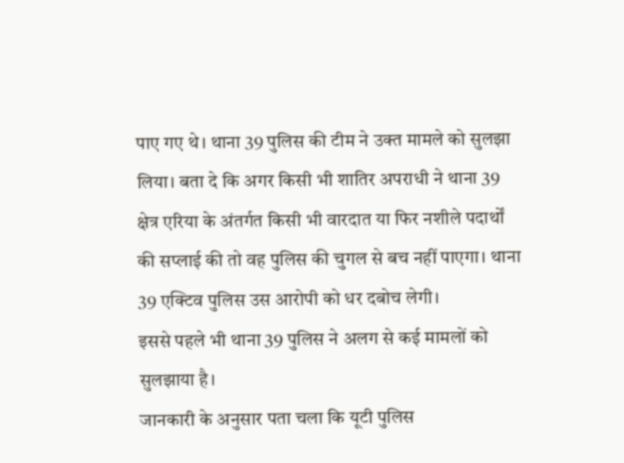पाए गए थे। थाना 39 पुलिस की टीम ने उक्त मामले को सुलझा लिया। बता दे कि अगर किसी भी शातिर अपराधी ने थाना 39 क्षेत्र एरिया के अंतर्गत किसी भी वारदात या फिर नशीले पदार्थों की सप्लाई की तो वह पुलिस की चुगल से बच नहीं पाएगा। थाना 39 एक्टिव पुलिस उस आरोपी को धर दबोच लेगी।
इससे पहले भी थाना 39 पुलिस ने अलग से कई मामलों को सुलझाया है।
जानकारी के अनुसार पता चला कि यूटी पुलिस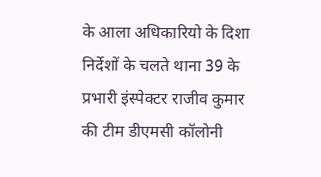के आला अधिकारियो के दिशा निर्देशों के चलते थाना 39 के प्रभारी इंस्पेक्टर राजीव कुमार की टीम डीएमसी कॉलोनी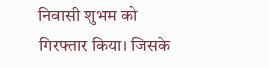निवासी शुभम को गिरफ्तार किया। जिसके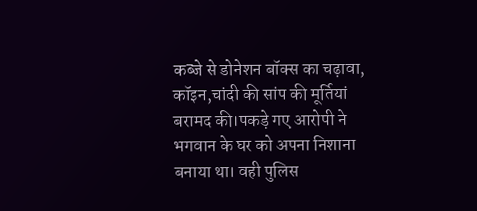कब्जे से डोनेशन बॉक्स का चढ़ावा, कॉइन,चांदी की सांप की मूर्तियां बरामद की।पकड़े गए आरोपी ने भगवान के घर को अपना निशाना बनाया था। वही पुलिस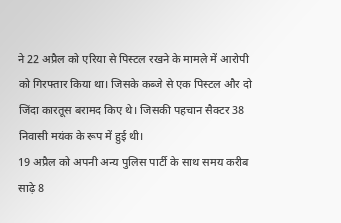ने 22 अप्रैल को एरिया से पिस्टल रखने के मामले में आरोपी को गिरफ्तार किया था। जिसके कब्जे से एक पिस्टल और दो जिंदा कारतूस बरामद किए थे। जिसकी पहचान सैक्टर 38 निवासी मयंक के रूप में हुई थी।
19 अप्रैल को अपनी अन्य पुलिस पार्टी के साथ समय करीब साढ़े 8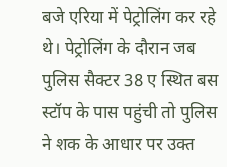बजे एरिया में पेट्रोलिंग कर रहे थे। पेट्रोलिंग के दौरान जब पुलिस सैक्टर 38 ए स्थित बस स्टॉप के पास पहुंची तो पुलिस ने शक के आधार पर उक्त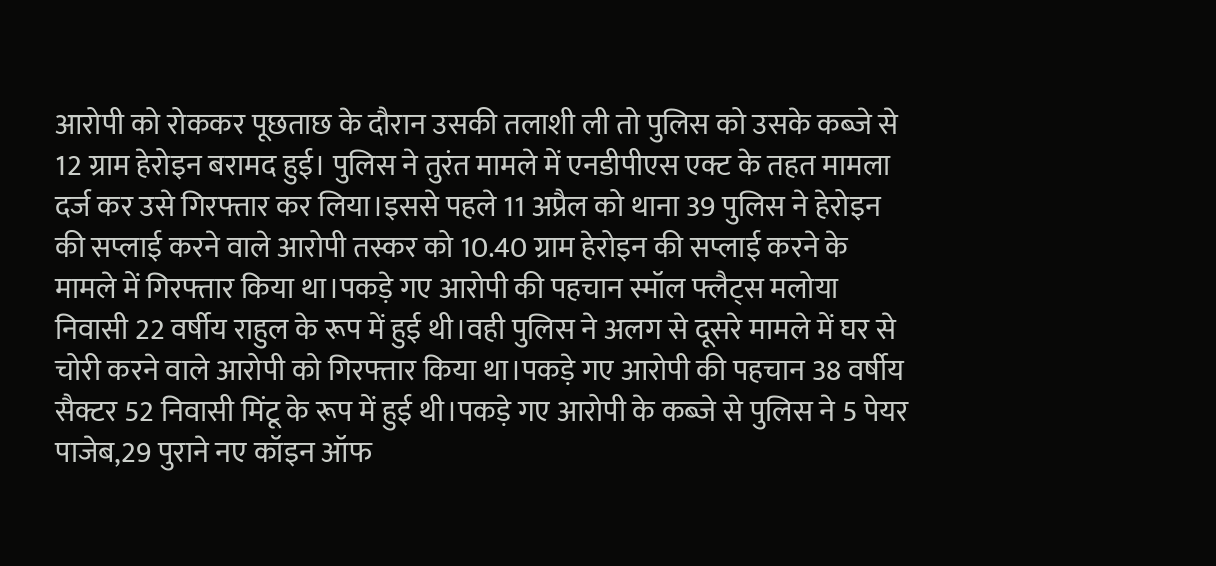आरोपी को रोककर पूछताछ के दौरान उसकी तलाशी ली तो पुलिस को उसके कब्जे से 12 ग्राम हेरोइन बरामद हुई। पुलिस ने तुरंत मामले में एनडीपीएस एक्ट के तहत मामला दर्ज कर उसे गिरफ्तार कर लिया।इससे पहले 11 अप्रैल को थाना 39 पुलिस ने हेरोइन की सप्लाई करने वाले आरोपी तस्कर को 10.40 ग्राम हेरोइन की सप्लाई करने के मामले में गिरफ्तार किया था।पकड़े गए आरोपी की पहचान स्मॉल फ्लैट्स मलोया निवासी 22 वर्षीय राहुल के रूप में हुई थी।वही पुलिस ने अलग से दूसरे मामले में घर से चोरी करने वाले आरोपी को गिरफ्तार किया था।पकड़े गए आरोपी की पहचान 38 वर्षीय सैक्टर 52 निवासी मिंटू के रूप में हुई थी।पकड़े गए आरोपी के कब्जे से पुलिस ने 5 पेयर पाजेब,29 पुराने नए कॉइन ऑफ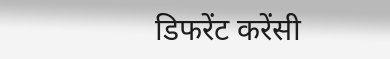डिफरेंट करेंसी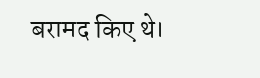बरामद किए थे।